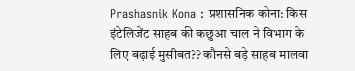Prashasnik Kona : प्रशासनिक कोना: किस इंटेलिजेंट साहब की कछुआ चाल ने विभाग के लिए बढ़ाई मुसीबत?? कौनसे बड़े साहब मालवा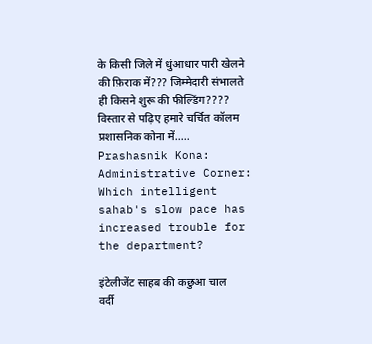के किसी जिले में धुंआधार पारी खेलने की फ़िराक में??? जिम्मेदारी संभालते ही किसने शुरू की फील्डिंग???? विस्तार से पढ़िए हमारे चर्चित कॉलम प्रशासनिक कोना में…..
Prashasnik Kona: Administrative Corner: Which intelligent sahab's slow pace has increased trouble for the department?

इंटेलीजेंट साहब की कछुआ चाल
वर्दी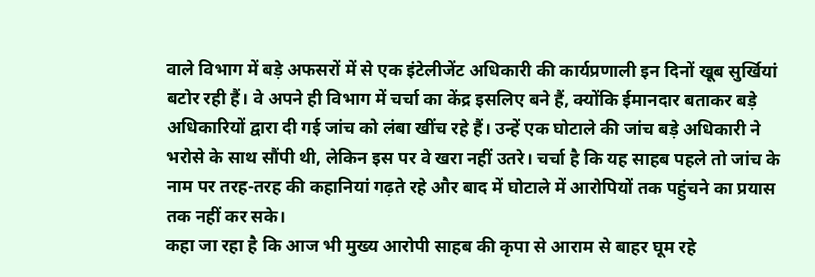वाले विभाग में बड़े अफसरों में से एक इंटेलीजेंट अधिकारी की कार्यप्रणाली इन दिनों खूब सुर्खियां बटोर रही हैं। वे अपने ही विभाग में चर्चा का केंद्र इसलिए बने हैं, क्योंकि ईमानदार बताकर बड़े अधिकारियों द्वारा दी गई जांच को लंबा खींच रहे हैं। उन्हें एक घोटाले की जांच बड़े अधिकारी ने भरोसे के साथ सौंपी थी, लेकिन इस पर वे खरा नहीं उतरे। चर्चा है कि यह साहब पहले तो जांच के नाम पर तरह-तरह की कहानियां गढ़ते रहे और बाद में घोटाले में आरोपियों तक पहुंचने का प्रयास तक नहीं कर सके।
कहा जा रहा है कि आज भी मुख्य आरोपी साहब की कृपा से आराम से बाहर घूम रहे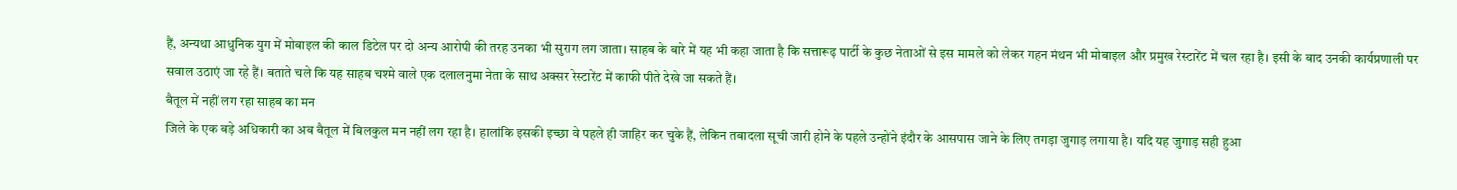हैं, अन्यथा आधुनिक युग में मोबाइल की काल डिटेल पर दो अन्य आरोपी की तरह उनका भी सुराग लग जाता। साहब के बारे में यह भी कहा जाता है कि सत्तारूढ़ पार्टी के कुछ नेताओं से इस मामले को लेकर गहन मंथन भी मोबाइल और प्रमुख रेस्टारेंट में चल रहा है। इसी के बाद उनकी कार्यप्रणाली पर सवाल उठाएं जा रहे हैं। बताते चले कि यह साहब चश्मे वाले एक दलालनुमा नेता के साथ अक्सर रेस्टारेंट में काफी पीते देखे जा सकते हैं।
बैतूल में नहीं लग रहा साहब का मन
जिले के एक बड़े अधिकारी का अब बैतूल में बिलकुल मन नहीं लग रहा है। हालांकि इसकी इच्छा वे पहले ही जाहिर कर चुके हैं, लेकिन तबादला सूची जारी होने के पहले उन्होंने इंदौर के आसपास जाने के लिए तगड़ा जुगाड़ लगाया है। यदि यह जुगाड़ सही हुआ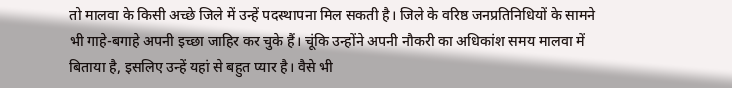तो मालवा के किसी अच्छे जिले में उन्हें पदस्थापना मिल सकती है। जिले के वरिष्ठ जनप्रतिनिधियों के सामने भी गाहे-बगाहे अपनी इच्छा जाहिर कर चुके हैं। चूंकि उन्होंने अपनी नौकरी का अधिकांश समय मालवा में बिताया है, इसलिए उन्हें यहां से बहुत प्यार है। वैसे भी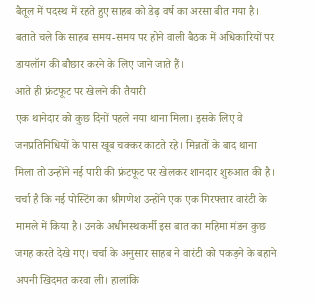बैतूल में पदस्थ में रहते हुए साहब को डेढ़ वर्ष का अरसा बीत गया है। बताते चले कि साहब समय-समय पर होने वाली बैठक में अधिकारियों पर डायलॉग की बौछार करने के लिए जाने जाते हैं।
आते ही फ्रंटफूट पर खेलने की तैयारी
एक थानेदार को कुछ दिनों पहले नया थाना मिला। इसके लिए वे जनप्रतिनिधियों के पास खूब चक्कर काटते रहे। मिन्नतों के बाद थाना मिला तो उन्होंने नई पारी की फ्रंटफूट पर खेलकर शानदार शुरुआत की है। चर्चा है कि नई पोस्टिंग का श्रीगणेश उन्होंने एक एक गिरफ्तार वारंटी के मामले में किया है। उनके अधीनस्थकर्मी इस बात का महिमा मंडन कुछ जगह करते देखे गए। चर्चा के अनुसार साहब ने वारंटी को पकड़ने के बहाने अपनी खिदमत करवा ली। हालांकि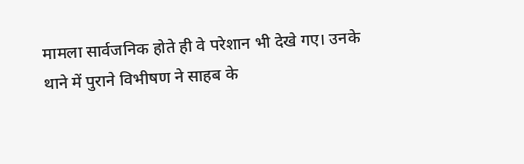मामला सार्वजनिक होते ही वे परेशान भी देखे गए। उनके थाने में पुराने विभीषण ने साहब के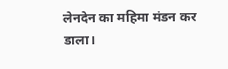लेनदेन का महिमा मंडन कर डाला।